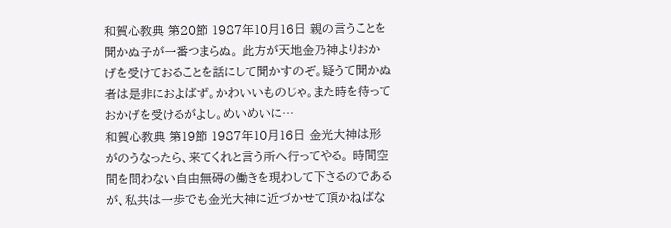和賀心教典 第20節 1987年10月16日 親の言うことを聞かぬ子が一番つまらぬ。 此方が天地金乃神よりおかげを受けておることを話にして聞かすのぞ。疑うて聞かぬ者は是非におよばず。かわいいものじゃ。また時を待っておかげを受けるがよし。めいめいに…
和賀心教典 第19節 1987年10月16日 金光大神は形がのうなったら、来てくれと言う所へ行ってやる。 時間空間を問わない自由無碍の働きを現わして下さるのであるが、私共は一歩でも金光大神に近づかせて頂かねばな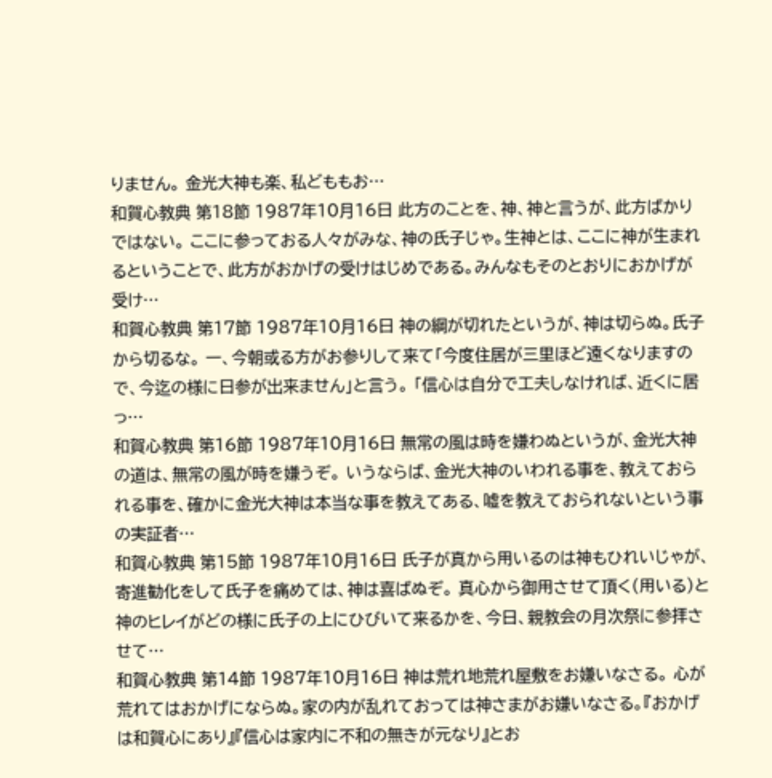りません。 金光大神も楽、私どももお…
和賀心教典 第18節 1987年10月16日 此方のことを、神、神と言うが、此方ばかりではない。 ここに参っておる人々がみな、神の氏子じゃ。生神とは、ここに神が生まれるということで、此方がおかげの受けはじめである。みんなもそのとおりにおかげが受け…
和賀心教典 第17節 1987年10月16日 神の綱が切れたというが、神は切らぬ。氏子から切るな。 一、今朝或る方がお参りして来て「今度住居が三里ほど遠くなりますので、今迄の様に日参が出来ません」と言う。 「信心は自分で工夫しなければ、近くに居っ…
和賀心教典 第16節 1987年10月16日 無常の風は時を嫌わぬというが、金光大神の道は、無常の風が時を嫌うぞ。 いうならば、金光大神のいわれる事を、教えておられる事を、確かに金光大神は本当な事を教えてある、嘘を教えておられないという事の実証者…
和賀心教典 第15節 1987年10月16日 氏子が真から用いるのは神もひれいじゃが、寄進勧化をして氏子を痛めては、神は喜ばぬぞ。 真心から御用させて頂く(用いる)と神のヒレイがどの様に氏子の上にひびいて来るかを、今日、親教会の月次祭に参拝させて…
和賀心教典 第14節 1987年10月16日 神は荒れ地荒れ屋敷をお嫌いなさる。 心が荒れてはおかげにならぬ。家の内が乱れておっては神さまがお嫌いなさる。『おかげは和賀心にあり』『信心は家内に不和の無きが元なり』とお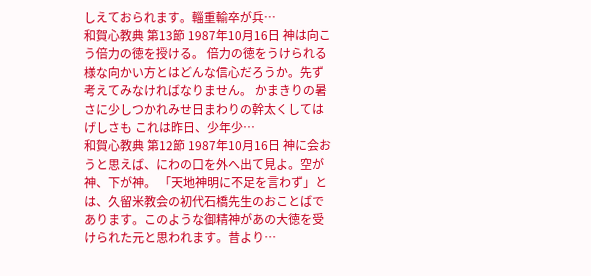しえておられます。輜重輸卒が兵…
和賀心教典 第13節 1987年10月16日 神は向こう倍力の徳を授ける。 倍力の徳をうけられる様な向かい方とはどんな信心だろうか。先ず考えてみなければなりません。 かまきりの暑さに少しつかれみせ日まわりの幹太くしてはげしさも これは昨日、少年少…
和賀心教典 第12節 1987年10月16日 神に会おうと思えば、にわの口を外へ出て見よ。空が神、下が神。 「天地神明に不足を言わず」とは、久留米教会の初代石橋先生のおことばであります。このような御精神があの大徳を受けられた元と思われます。昔より…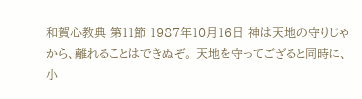和賀心教典 第11節 1987年10月16日 神は天地の守りじゃから、離れることはできぬぞ。 天地を守ってござると同時に、小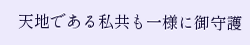天地である私共も一様に御守護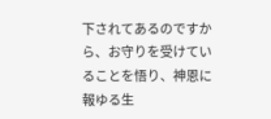下されてあるのですから、お守りを受けていることを悟り、神恩に報ゆる生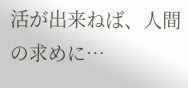活が出来ねば、人間の求めに…